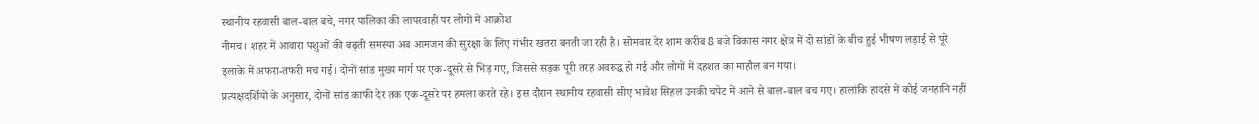स्थानीय रहवासी बाल-बाल बचे, नगर पालिका की लापरवाही पर लोगों में आक्रोश
नीमच। शहर में आवारा पशुओं की बढ़ती समस्या अब आमजन की सुरक्षा के लिए गंभीर खतरा बनती जा रही है। सोमवार देर शाम करीब 8 बजे विकास नगर क्षेत्र में दो सांडों के बीच हुई भीषण लड़ाई से पूरे इलाके में अफरा-तफरी मच गई। दोनों सांड मुख्य मार्ग पर एक-दूसरे से भिड़ गए, जिससे सड़क पूरी तरह अवरुद्ध हो गई और लोगों में दहशत का माहौल बन गया।
प्रत्यक्षदर्शियों के अनुसार, दोनों सांड काफी देर तक एक-दूसरे पर हमला करते रहे। इस दौरान स्थानीय रहवासी सीए भावेश सिहल उनकी चपेट में आने से बाल-बाल बच गए। हालांकि हादसे में कोई जनहानि नहीं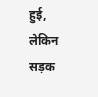हुई, लेकिन सड़क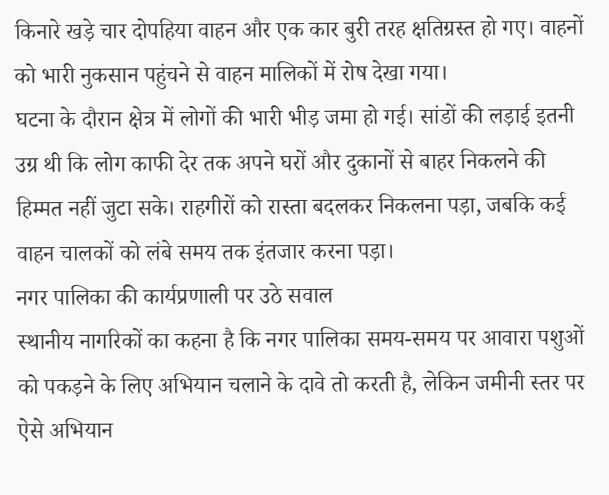किनारे खड़े चार दोपहिया वाहन और एक कार बुरी तरह क्षतिग्रस्त हो गए। वाहनों को भारी नुकसान पहुंचने से वाहन मालिकों में रोष देखा गया।
घटना के दौरान क्षेत्र में लोगों की भारी भीड़ जमा हो गई। सांडों की लड़ाई इतनी उग्र थी कि लोग काफी देर तक अपने घरों और दुकानों से बाहर निकलने की हिम्मत नहीं जुटा सके। राहगीरों को रास्ता बदलकर निकलना पड़ा, जबकि कई वाहन चालकों को लंबे समय तक इंतजार करना पड़ा।
नगर पालिका की कार्यप्रणाली पर उठे सवाल
स्थानीय नागरिकों का कहना है कि नगर पालिका समय-समय पर आवारा पशुओं को पकड़ने के लिए अभियान चलाने के दावे तो करती है, लेकिन जमीनी स्तर पर ऐसे अभियान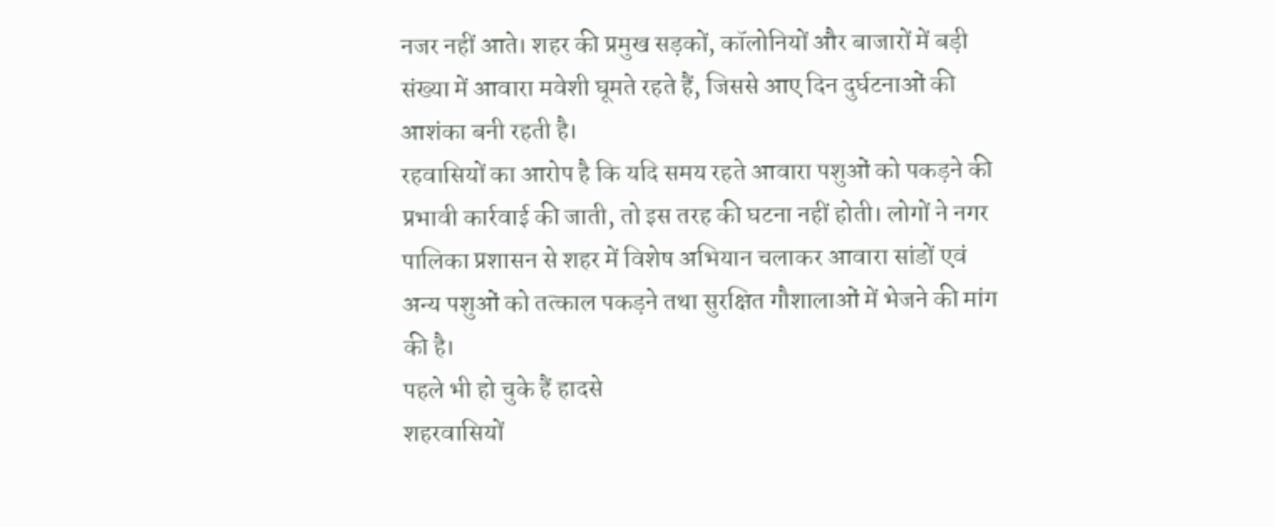नजर नहीं आते। शहर की प्रमुख सड़कों, कॉलोनियों और बाजारों में बड़ी संख्या में आवारा मवेशी घूमते रहते हैं, जिससे आए दिन दुर्घटनाओं की आशंका बनी रहती है।
रहवासियों का आरोप है कि यदि समय रहते आवारा पशुओं को पकड़ने की प्रभावी कार्रवाई की जाती, तो इस तरह की घटना नहीं होती। लोगों ने नगर पालिका प्रशासन से शहर में विशेष अभियान चलाकर आवारा सांडों एवं अन्य पशुओं को तत्काल पकड़ने तथा सुरक्षित गौशालाओं में भेजने की मांग की है।
पहले भी हो चुके हैं हादसे
शहरवासियों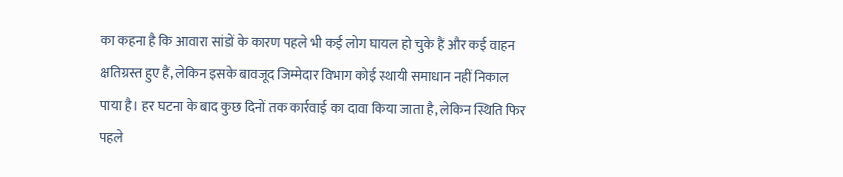का कहना है कि आवारा सांडों के कारण पहले भी कई लोग घायल हो चुके हैं और कई वाहन क्षतिग्रस्त हुए हैं, लेकिन इसके बावजूद जिम्मेदार विभाग कोई स्थायी समाधान नहीं निकाल पाया है। हर घटना के बाद कुछ दिनों तक कार्रवाई का दावा किया जाता है, लेकिन स्थिति फिर पहले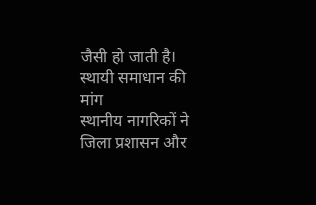जैसी हो जाती है।
स्थायी समाधान की मांग
स्थानीय नागरिकों ने जिला प्रशासन और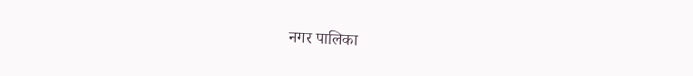नगर पालिका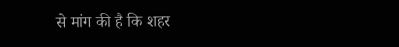से मांग की है कि शहर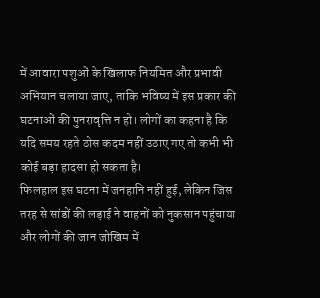में आवारा पशुओं के खिलाफ नियमित और प्रभावी अभियान चलाया जाए, ताकि भविष्य में इस प्रकार की घटनाओं की पुनरावृत्ति न हो। लोगों का कहना है कि यदि समय रहते ठोस कदम नहीं उठाए गए तो कभी भी कोई बड़ा हादसा हो सकता है।
फिलहाल इस घटना में जनहानि नहीं हुई, लेकिन जिस तरह से सांडों की लड़ाई ने वाहनों को नुकसान पहुंचाया और लोगों की जान जोखिम में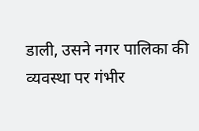डाली, उसने नगर पालिका की व्यवस्था पर गंभीर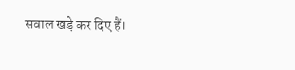सवाल खड़े कर दिए हैं।